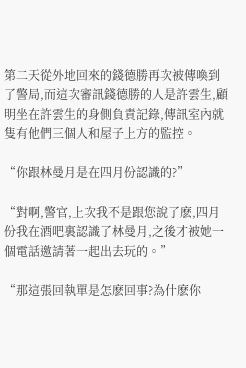第二天從外地回來的錢德勝再次被傳喚到了警局,而這次審訊錢德勝的人是許雲生,顧明坐在許雲生的身側負責記錄,傳訊室內就隻有他們三個人和屋子上方的監控。

“你跟林曼月是在四月份認識的?”

“對啊,警官,上次我不是跟您說了麽,四月份我在酒吧裏認識了林曼月,之後才被她一個電話邀請著一起出去玩的。”

“那這張回執單是怎麽回事?為什麽你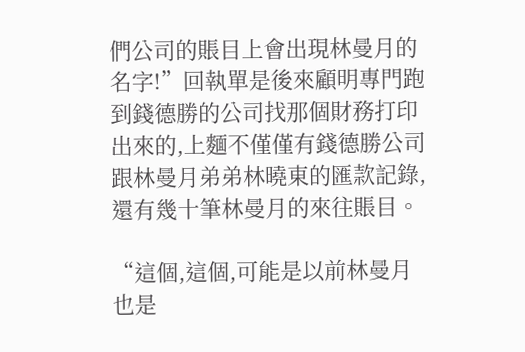們公司的賬目上會出現林曼月的名字!”回執單是後來顧明專門跑到錢德勝的公司找那個財務打印出來的,上麵不僅僅有錢德勝公司跟林曼月弟弟林曉東的匯款記錄,還有幾十筆林曼月的來往賬目。

“這個,這個,可能是以前林曼月也是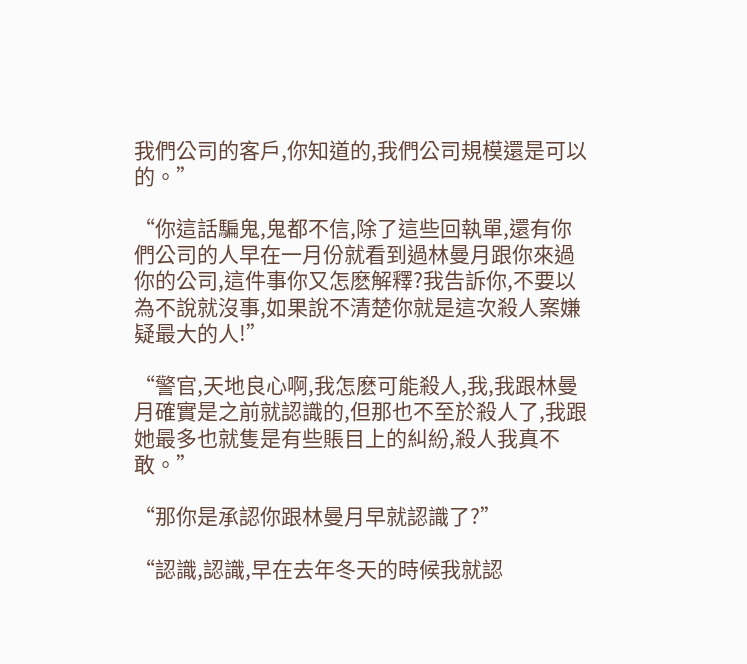我們公司的客戶,你知道的,我們公司規模還是可以的。”

“你這話騙鬼,鬼都不信,除了這些回執單,還有你們公司的人早在一月份就看到過林曼月跟你來過你的公司,這件事你又怎麽解釋?我告訴你,不要以為不說就沒事,如果說不清楚你就是這次殺人案嫌疑最大的人!”

“警官,天地良心啊,我怎麽可能殺人,我,我跟林曼月確實是之前就認識的,但那也不至於殺人了,我跟她最多也就隻是有些賬目上的糾紛,殺人我真不敢。”

“那你是承認你跟林曼月早就認識了?”

“認識,認識,早在去年冬天的時候我就認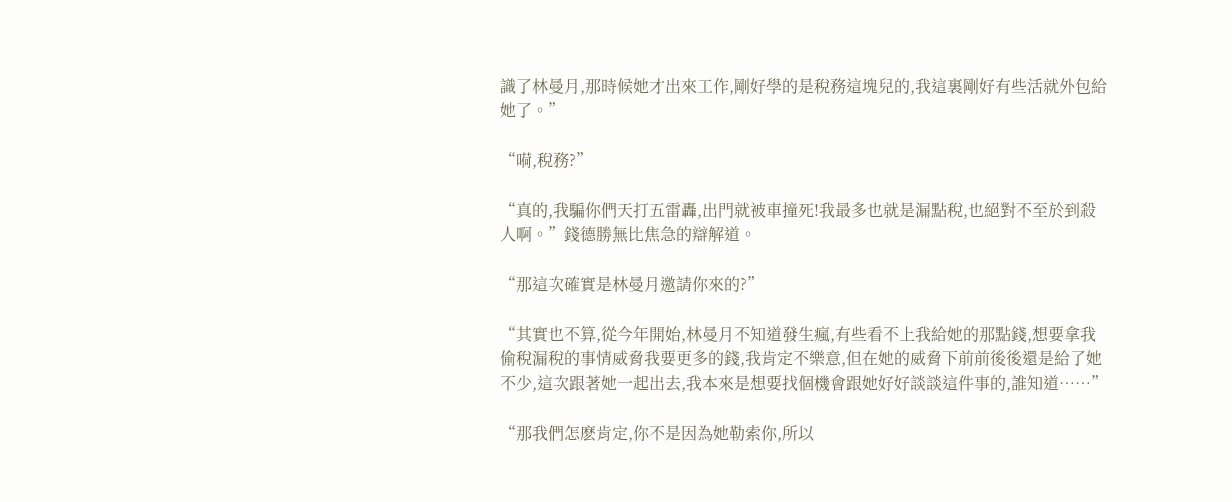識了林曼月,那時候她才出來工作,剛好學的是稅務這塊兒的,我這裏剛好有些活就外包給她了。”

“嗬,稅務?”

“真的,我騙你們天打五雷轟,出門就被車撞死!我最多也就是漏點稅,也絕對不至於到殺人啊。”錢德勝無比焦急的辯解道。

“那這次確實是林曼月邀請你來的?”

“其實也不算,從今年開始,林曼月不知道發生瘋,有些看不上我給她的那點錢,想要拿我偷稅漏稅的事情威脅我要更多的錢,我肯定不樂意,但在她的威脅下前前後後還是給了她不少,這次跟著她一起出去,我本來是想要找個機會跟她好好談談這件事的,誰知道……”

“那我們怎麽肯定,你不是因為她勒索你,所以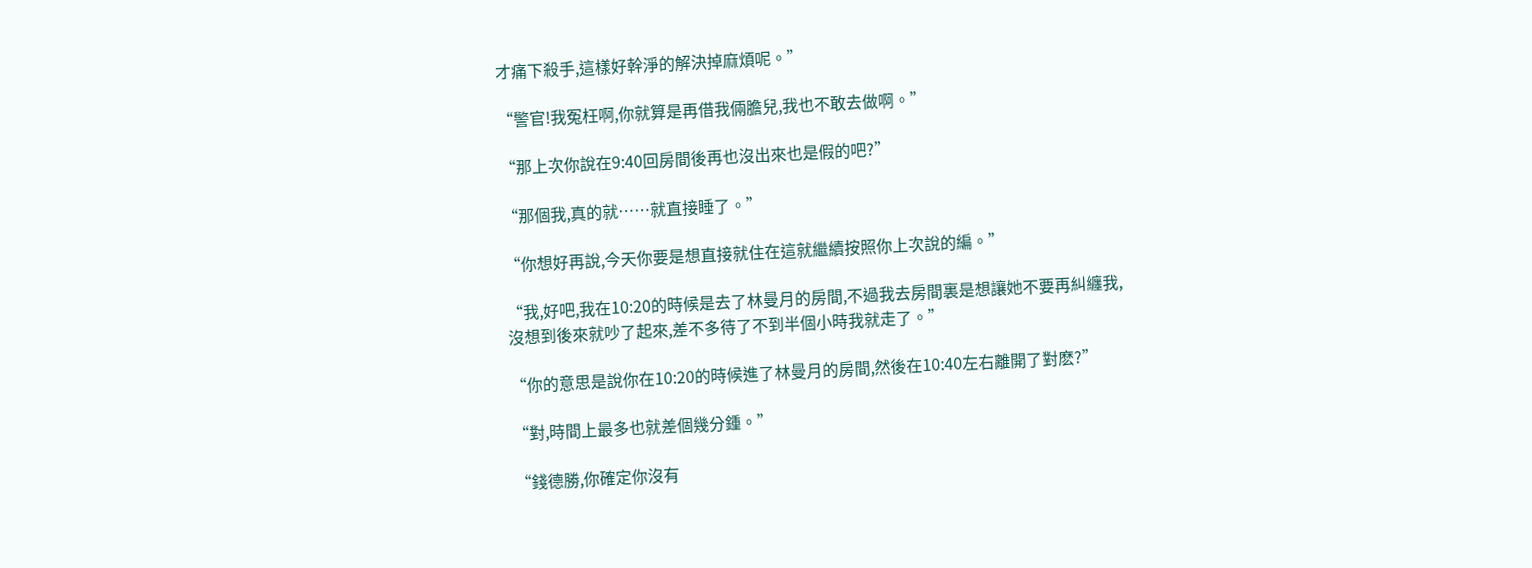才痛下殺手,這樣好幹淨的解決掉麻煩呢。”

“警官!我冤枉啊,你就算是再借我倆膽兒,我也不敢去做啊。”

“那上次你說在9:40回房間後再也沒出來也是假的吧?”

“那個我,真的就……就直接睡了。”

“你想好再說,今天你要是想直接就住在這就繼續按照你上次說的編。”

“我,好吧,我在10:20的時候是去了林曼月的房間,不過我去房間裏是想讓她不要再糾纏我,沒想到後來就吵了起來,差不多待了不到半個小時我就走了。”

“你的意思是說你在10:20的時候進了林曼月的房間,然後在10:40左右離開了對麽?”

“對,時間上最多也就差個幾分鍾。”

“錢德勝,你確定你沒有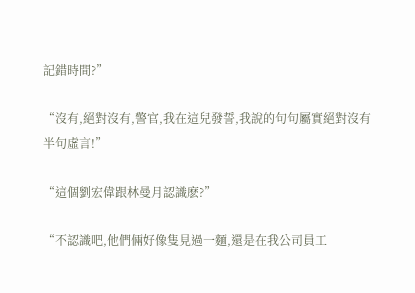記錯時間?”

“沒有,絕對沒有,警官,我在這兒發誓,我說的句句屬實絕對沒有半句虛言!”

“這個劉宏偉跟林曼月認識麽?”

“不認識吧,他們倆好像隻見過一麵,還是在我公司員工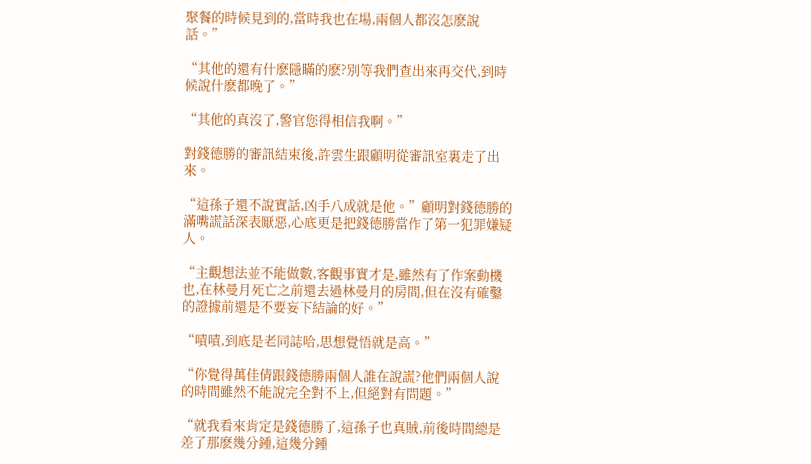聚餐的時候見到的,當時我也在場,兩個人都沒怎麽說話。”

“其他的還有什麽隱瞞的麽?別等我們查出來再交代,到時候說什麽都晚了。”

“其他的真沒了,警官您得相信我啊。”

對錢德勝的審訊結束後,許雲生跟顧明從審訊室裏走了出來。

“這孫子還不說實話,凶手八成就是他。”顧明對錢德勝的滿嘴謊話深表厭惡,心底更是把錢德勝當作了第一犯罪嫌疑人。

“主觀想法並不能做數,客觀事實才是,雖然有了作案動機也,在林曼月死亡之前還去過林曼月的房間,但在沒有確鑿的證據前還是不要妄下結論的好。”

“嘖嘖,到底是老同誌哈,思想覺悟就是高。”

“你覺得萬佳倩跟錢德勝兩個人誰在說謊?他們兩個人說的時間雖然不能說完全對不上,但絕對有問題。”

“就我看來肯定是錢德勝了,這孫子也真賊,前後時間總是差了那麽幾分鍾,這幾分鍾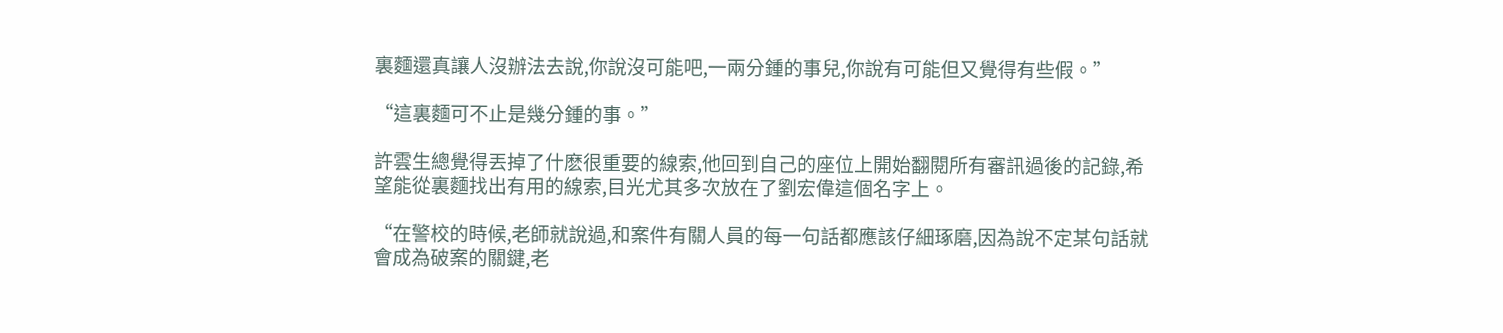裏麵還真讓人沒辦法去說,你說沒可能吧,一兩分鍾的事兒,你說有可能但又覺得有些假。”

“這裏麵可不止是幾分鍾的事。”

許雲生總覺得丟掉了什麽很重要的線索,他回到自己的座位上開始翻閱所有審訊過後的記錄,希望能從裏麵找出有用的線索,目光尤其多次放在了劉宏偉這個名字上。

“在警校的時候,老師就說過,和案件有關人員的每一句話都應該仔細琢磨,因為說不定某句話就會成為破案的關鍵,老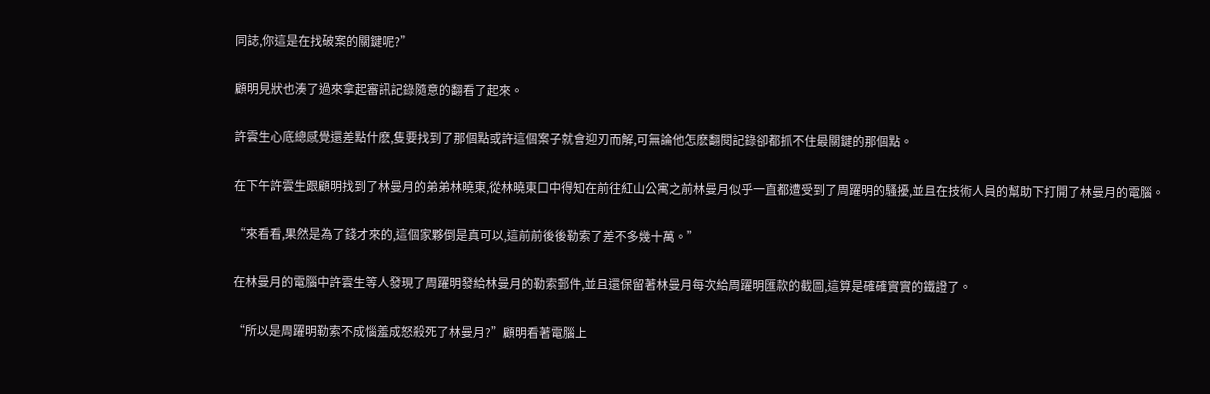同誌,你這是在找破案的關鍵呢?”

顧明見狀也湊了過來拿起審訊記錄隨意的翻看了起來。

許雲生心底總感覺還差點什麽,隻要找到了那個點或許這個案子就會迎刃而解,可無論他怎麽翻閱記錄卻都抓不住最關鍵的那個點。

在下午許雲生跟顧明找到了林曼月的弟弟林曉東,從林曉東口中得知在前往紅山公寓之前林曼月似乎一直都遭受到了周躍明的騷擾,並且在技術人員的幫助下打開了林曼月的電腦。

“來看看,果然是為了錢才來的,這個家夥倒是真可以,這前前後後勒索了差不多幾十萬。”

在林曼月的電腦中許雲生等人發現了周躍明發給林曼月的勒索郵件,並且還保留著林曼月每次給周躍明匯款的截圖,這算是確確實實的鐵證了。

“所以是周躍明勒索不成惱羞成怒殺死了林曼月?”顧明看著電腦上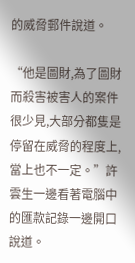的威脅郵件說道。

“他是圖財,為了圖財而殺害被害人的案件很少見,大部分都隻是停留在威脅的程度上,當上也不一定。”許雲生一邊看著電腦中的匯款記錄一邊開口說道。